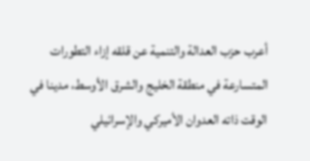أعرب حزب العدالة والتنمية عن قلقه إزاء التطورات المتسارعة في منطقة الخليج والشرق الأوسط، مدينا في الوقت ذاته العدوان الأميركي والإسرائيلي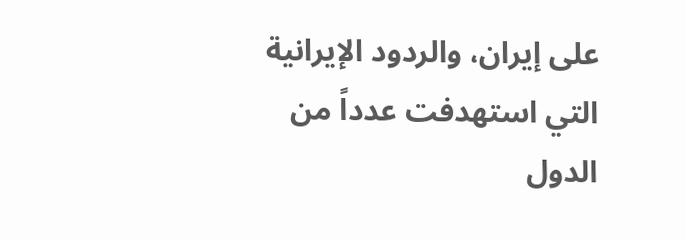على إيران، والردود الإيرانية التي استهدفت عدداً من الدول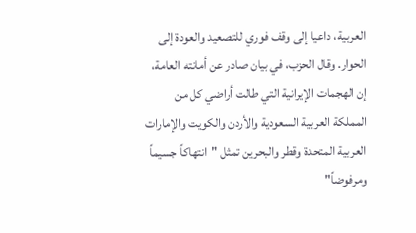العربية، داعيا إلى وقف فوري للتصعيد والعودة إلى الحوار. وقال الحزب، في بيان صادر عن أمانته العامة، إن الهجمات الإيرانية التي طالت أراضي كل من المملكة العربية السعودية والأردن والكويت والإمارات العربية المتحدة وقطر والبحرين تمثل "انتهاكاً جسيماً ومرفوضاً"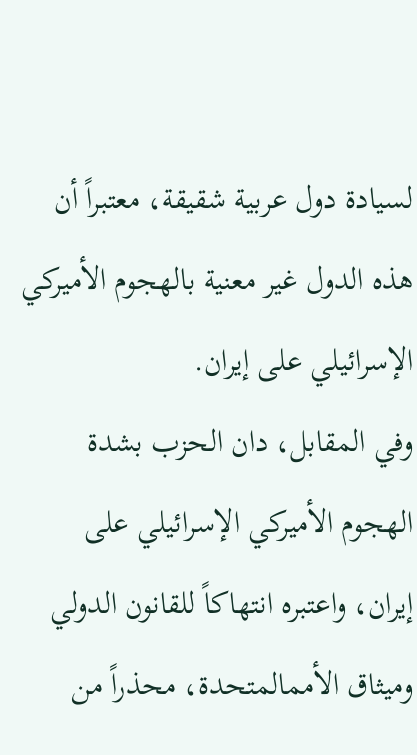لسيادة دول عربية شقيقة، معتبراً أن هذه الدول غير معنية بالهجوم الأميركي الإسرائيلي على إيران.
وفي المقابل، دان الحزب بشدة الهجوم الأميركي الإسرائيلي على إيران، واعتبره انتهاكاً للقانون الدولي وميثاق الأممالمتحدة، محذراً من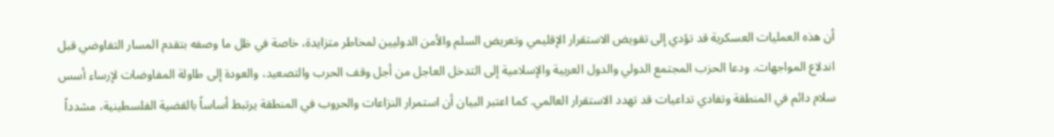أن هذه العمليات العسكرية قد تؤدي إلى تقويض الاستقرار الإقليمي وتعريض السلم والأمن الدوليين لمخاطر متزايدة، خاصة في ظل ما وصفه بتقدم المسار التفاوضي قبل اندلاع المواجهات. ودعا الحزب المجتمع الدولي والدول العربية والإسلامية إلى التدخل العاجل من أجل وقف الحرب والتصعيد، والعودة إلى طاولة المفاوضات لإرساء أسس سلام دائم في المنطقة وتفادي تداعيات قد تهدد الاستقرار العالمي. كما اعتبر البيان أن استمرار النزاعات والحروب في المنطقة يرتبط أساساً بالقضية الفلسطينية، مشدداً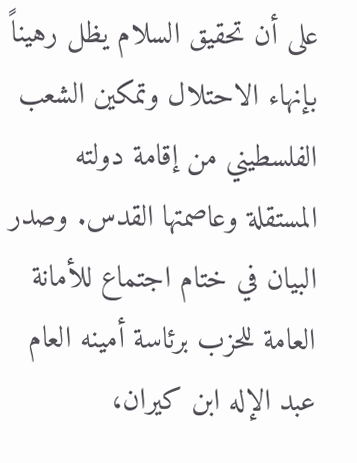على أن تحقيق السلام يظل رهيناً بإنهاء الاحتلال وتمكين الشعب الفلسطيني من إقامة دولته المستقلة وعاصمتها القدس. وصدر البيان في ختام اجتماع للأمانة العامة للحزب برئاسة أمينه العام عبد الإله ابن كيران،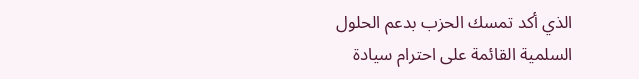الذي أكد تمسك الحزب بدعم الحلول السلمية القائمة على احترام سيادة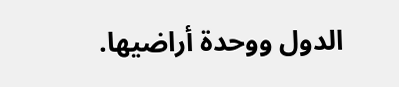الدول ووحدة أراضيها.